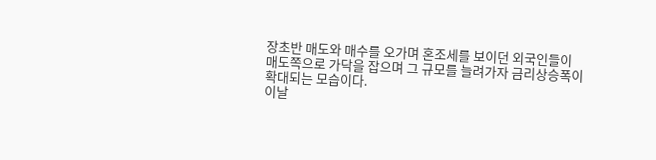장초반 매도와 매수를 오가며 혼조세를 보이던 외국인들이 매도쪽으로 가닥을 잡으며 그 규모를 늘려가자 금리상승폭이 확대되는 모습이다.
이날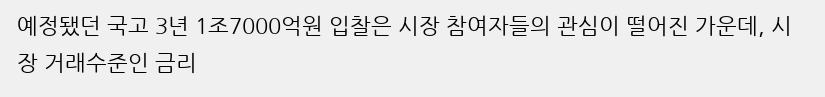예정됐던 국고 3년 1조7000억원 입찰은 시장 참여자들의 관심이 떨어진 가운데, 시장 거래수준인 금리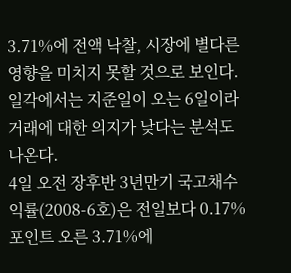3.71%에 전액 낙찰, 시장에 별다른 영향을 미치지 못할 것으로 보인다.
일각에서는 지준일이 오는 6일이라 거래에 대한 의지가 낮다는 분석도 나온다.
4일 오전 장후반 3년만기 국고채수익률(2008-6호)은 전일보다 0.17%포인트 오른 3.71%에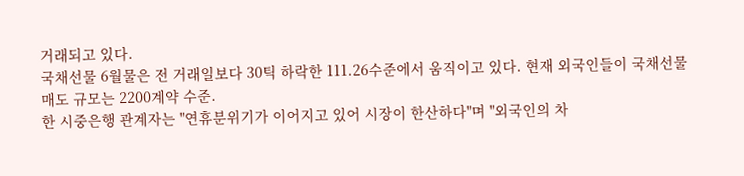거래되고 있다.
국채선물 6월물은 전 거래일보다 30틱 하락한 111.26수준에서 움직이고 있다. 현재 외국인들이 국채선물 매도 규모는 2200계약 수준.
한 시중은행 관계자는 "연휴분위기가 이어지고 있어 시장이 한산하다"며 "외국인의 차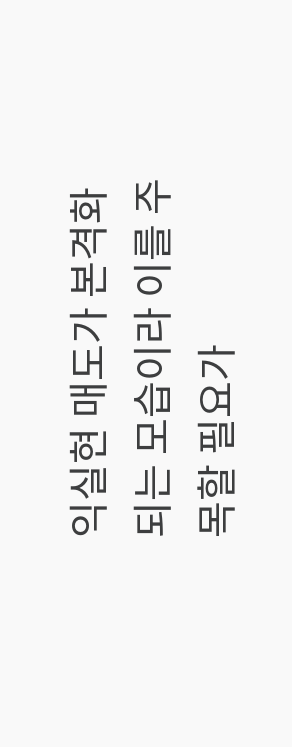익실현 매도가 본격화되는 모습이라 이를 주목할 필요가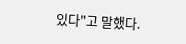있다"고 말했다.